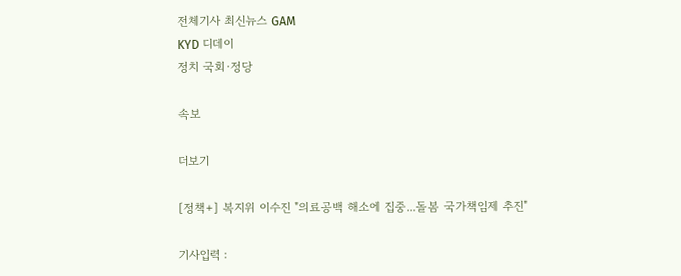전체기사 최신뉴스 GAM
KYD 디데이
정치 국회·정당

속보

더보기

[정책+] 복지위 이수진 "의료공백 해소에 집중...돌봄 국가책임제 추진"

기사입력 :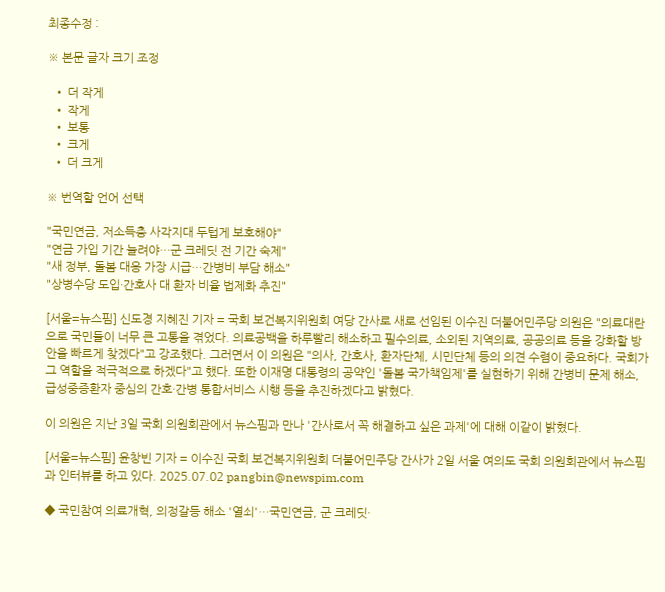최종수정 :

※ 본문 글자 크기 조정

  • 더 작게
  • 작게
  • 보통
  • 크게
  • 더 크게

※ 번역할 언어 선택

"국민연금, 저소득층 사각지대 두텁게 보호해야"
"연금 가입 기간 늘려야…군 크레딧 전 기간 숙제"
"새 정부, 돌봄 대응 가장 시급…간병비 부담 해소"
"상병수당 도입·간호사 대 환자 비율 법제화 추진"

[서울=뉴스핌] 신도경 지혜진 기자 = 국회 보건복지위원회 여당 간사로 새로 선임된 이수진 더불어민주당 의원은 "의료대란으로 국민들이 너무 큰 고통을 겪었다. 의료공백을 하루빨리 해소하고 필수의료, 소외된 지역의료, 공공의료 등을 강화할 방안을 빠르게 찾겠다"고 강조했다. 그러면서 이 의원은 "의사, 간호사, 환자단체, 시민단체 등의 의견 수렴이 중요하다. 국회가 그 역할을 적극적으로 하겠다"고 했다. 또한 이재명 대통령의 공약인 '돌봄 국가책임제'를 실현하기 위해 간병비 문제 해소, 급성중증환자 중심의 간호·간병 통합서비스 시행 등을 추진하겠다고 밝혔다.

이 의원은 지난 3일 국회 의원회관에서 뉴스핌과 만나 '간사로서 꼭 해결하고 싶은 과제'에 대해 이같이 밝혔다.

[서울=뉴스핌] 윤창빈 기자 = 이수진 국회 보건복지위원회 더불어민주당 간사가 2일 서울 여의도 국회 의원회관에서 뉴스핌과 인터뷰를 하고 있다. 2025.07.02 pangbin@newspim.com

◆ 국민참여 의료개혁, 의정갈등 해소 '열쇠'…국민연금, 군 크레딧·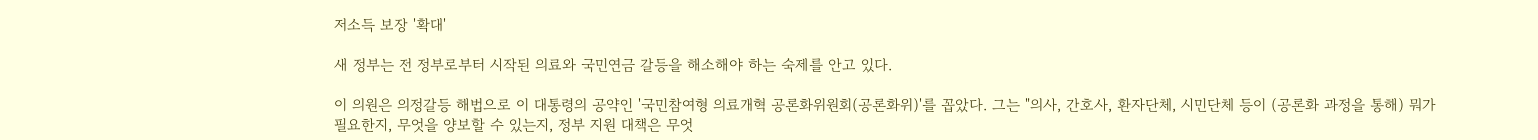저소득 보장 '확대'

새 정부는 전 정부로부터 시작된 의료와 국민연금 갈등을 해소해야 하는 숙제를 안고 있다.

이 의원은 의정갈등 해법으로 이 대통령의 공약인 '국민참여형 의료개혁 공론화위원회(공론화위)'를 꼽았다. 그는 "의사, 간호사, 환자단체, 시민단체 등이 (공론화 과정을 통해) 뭐가 필요한지, 무엇을 양보할 수 있는지, 정부 지원 대책은 무엇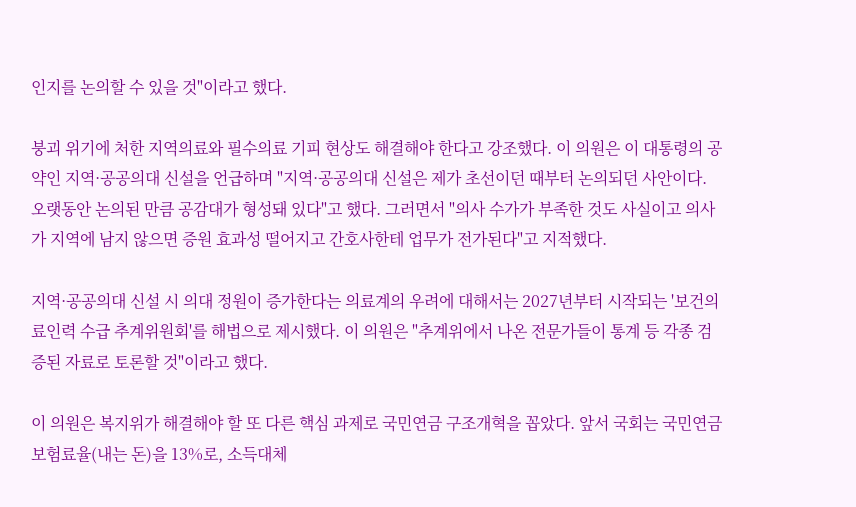인지를 논의할 수 있을 것"이라고 했다.

붕괴 위기에 처한 지역의료와 필수의료 기피 현상도 해결해야 한다고 강조했다. 이 의원은 이 대통령의 공약인 지역·공공의대 신설을 언급하며 "지역·공공의대 신설은 제가 초선이던 때부터 논의되던 사안이다. 오랫동안 논의된 만큼 공감대가 형성돼 있다"고 했다. 그러면서 "의사 수가가 부족한 것도 사실이고 의사가 지역에 남지 않으면 증원 효과성 떨어지고 간호사한테 업무가 전가된다"고 지적했다.

지역·공공의대 신설 시 의대 정원이 증가한다는 의료계의 우려에 대해서는 2027년부터 시작되는 '보건의료인력 수급 추계위원회'를 해법으로 제시했다. 이 의원은 "추계위에서 나온 전문가들이 통계 등 각종 검증된 자료로 토론할 것"이라고 했다.

이 의원은 복지위가 해결해야 할 또 다른 핵심 과제로 국민연금 구조개혁을 꼽았다. 앞서 국회는 국민연금 보험료율(내는 돈)을 13%로, 소득대체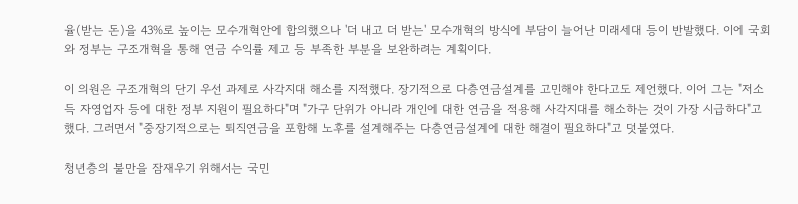율(받는 돈)을 43%로 높이는 모수개혁안에 합의했으나 '더 내고 더 받는' 모수개혁의 방식에 부담이 늘어난 미래세대 등이 반발했다. 이에 국회와 정부는 구조개혁을 통해 연금 수익률 제고 등 부족한 부분을 보완하려는 계획이다.

이 의원은 구조개혁의 단기 우선 과제로 사각지대 해소를 지적했다. 장기적으로 다층연금설계를 고민해야 한다고도 제언했다. 이어 그는 "저소득 자영업자 등에 대한 정부 지원이 필요하다"며 "가구 단위가 아니라 개인에 대한 연금을 적용해 사각지대를 해소하는 것이 가장 시급하다"고 했다. 그러면서 "중장기적으로는 퇴직연금을 포함해 노후를 설계해주는 다층연금설계에 대한 해결이 필요하다"고 덧붙였다.

청년층의 불만을 잠재우기 위해서는 국민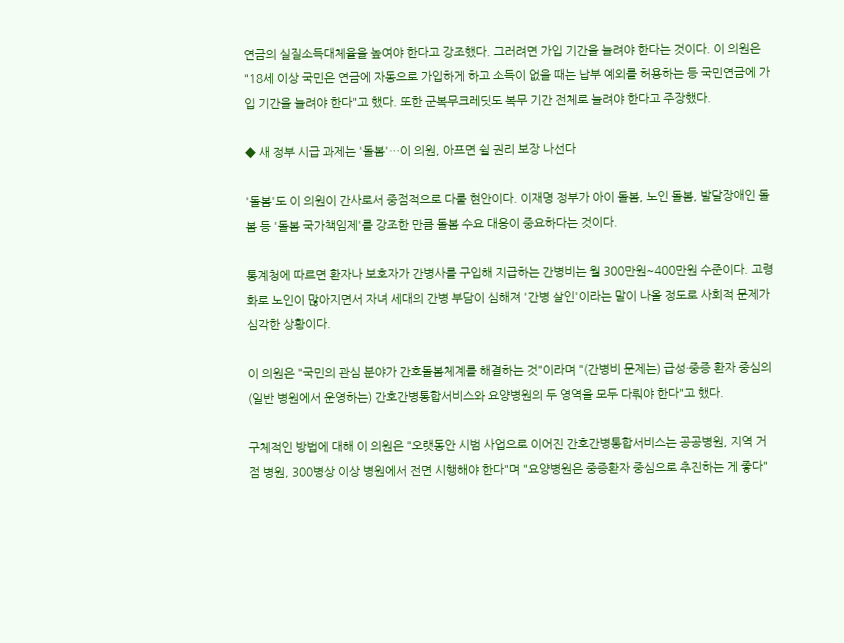연금의 실질소득대체율을 높여야 한다고 강조했다. 그러려면 가입 기간을 늘려야 한다는 것이다. 이 의원은 "18세 이상 국민은 연금에 자동으로 가입하게 하고 소득이 없을 때는 납부 예외를 허용하는 등 국민연금에 가입 기간을 늘려야 한다"고 했다. 또한 군복무크레딧도 복무 기간 전체로 늘려야 한다고 주장했다.

◆ 새 정부 시급 과제는 '돌봄'…이 의원, 아프면 쉴 권리 보장 나선다

'돌봄'도 이 의원이 간사로서 중점적으로 다룰 현안이다. 이재명 정부가 아이 돌봄, 노인 돌봄, 발달장애인 돌봄 등 '돌봄 국가책임제'를 강조한 만큼 돌봄 수요 대응이 중요하다는 것이다.

통계청에 따르면 환자나 보호자가 간병사를 구입해 지급하는 간병비는 월 300만원~400만원 수준이다. 고령화로 노인이 많아지면서 자녀 세대의 간병 부담이 심해져 '간병 살인'이라는 말이 나올 정도로 사회적 문제가 심각한 상황이다.

이 의원은 "국민의 관심 분야가 간호돌봄체계를 해결하는 것"이라며 "(간병비 문제는) 급성·중증 환자 중심의 (일반 병원에서 운영하는) 간호간병통합서비스와 요양병원의 두 영역을 모두 다뤄야 한다"고 했다.

구체적인 방법에 대해 이 의원은 "오랫동안 시범 사업으로 이어진 간호간병통합서비스는 공공병원, 지역 거점 병원, 300병상 이상 병원에서 전면 시행해야 한다"며 "요양병원은 중증환자 중심으로 추진하는 게 좋다"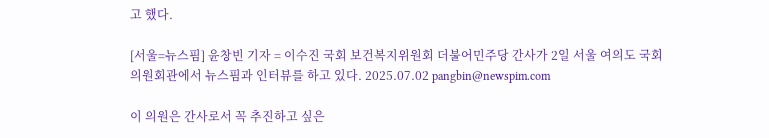고 했다.

[서울=뉴스핌] 윤창빈 기자 = 이수진 국회 보건복지위원회 더불어민주당 간사가 2일 서울 여의도 국회 의원회관에서 뉴스핌과 인터뷰를 하고 있다. 2025.07.02 pangbin@newspim.com

이 의원은 간사로서 꼭 추진하고 싶은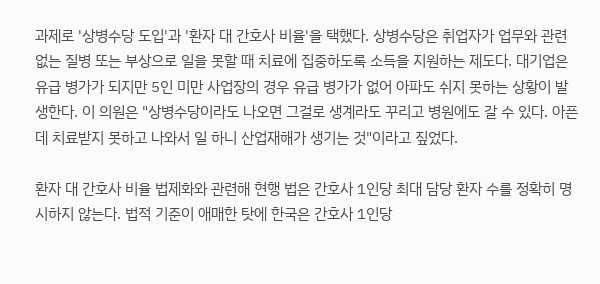과제로 '상병수당 도입'과 '환자 대 간호사 비율'을 택했다. 상병수당은 취업자가 업무와 관련 없는 질병 또는 부상으로 일을 못할 때 치료에 집중하도록 소득을 지원하는 제도다. 대기업은 유급 병가가 되지만 5인 미만 사업장의 경우 유급 병가가 없어 아파도 쉬지 못하는 상황이 발생한다. 이 의원은 "상병수당이라도 나오면 그걸로 생계라도 꾸리고 병원에도 갈 수 있다. 아픈데 치료받지 못하고 나와서 일 하니 산업재해가 생기는 것"이라고 짚었다.

환자 대 간호사 비율 법제화와 관련해 현행 법은 간호사 1인당 최대 담당 환자 수를 정확히 명시하지 않는다. 법적 기준이 애매한 탓에 한국은 간호사 1인당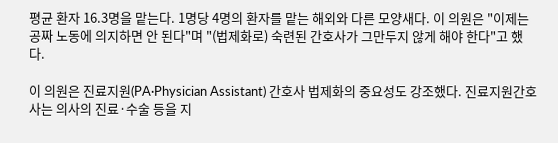평균 환자 16.3명을 맡는다. 1명당 4명의 환자를 맡는 해외와 다른 모양새다. 이 의원은 "이제는 공짜 노동에 의지하면 안 된다"며 "(법제화로) 숙련된 간호사가 그만두지 않게 해야 한다"고 했다.

이 의원은 진료지원(PA·Physician Assistant) 간호사 법제화의 중요성도 강조했다. 진료지원간호사는 의사의 진료·수술 등을 지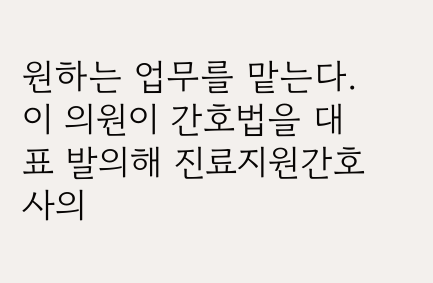원하는 업무를 맡는다. 이 의원이 간호법을 대표 발의해 진료지원간호사의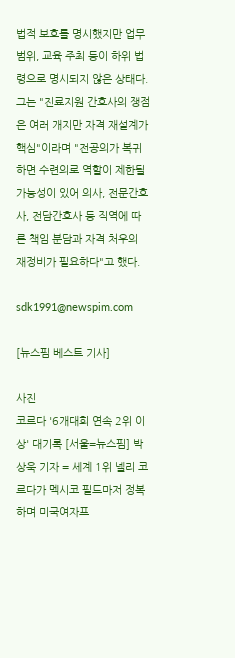법적 보호를 명시했지만 업무 범위, 교육 주최 등이 하위 법령으로 명시되지 않은 상태다. 그는 "진료지원 간호사의 쟁점은 여러 개지만 자격 재설계가 핵심"이라며 "전공의가 복귀하면 수련의로 역할이 제한될 가능성이 있어 의사, 전문간호사, 전담간호사 등 직역에 따른 책임 분담과 자격 처우의 재정비가 필요하다"고 했다.

sdk1991@newspim.com

[뉴스핌 베스트 기사]

사진
코르다 '6개대회 연속 2위 이상' 대기록 [서울=뉴스핌] 박상욱 기자 = 세계 1위 넬리 코르다가 멕시코 필드마저 정복하며 미국여자프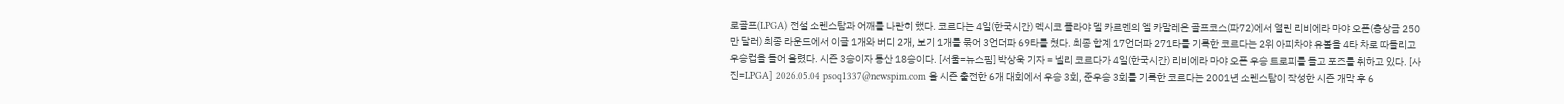로골프(LPGA) 전설 소렌스탐과 어깨를 나란히 했다. 코르다는 4일(한국시간) 멕시코 플라야 델 카르멘의 엘 카말레온 골프코스(파72)에서 열린 리비에라 마야 오픈(총상금 250만 달러) 최종 라운드에서 이글 1개와 버디 2개, 보기 1개를 묶어 3언더파 69타를 쳤다. 최종 합계 17언더파 271타를 기록한 코르다는 2위 아피차야 유볼을 4타 차로 따돌리고 우승컵을 들어 올렸다. 시즌 3승이자 통산 18승이다. [서울=뉴스핌] 박상욱 기자 = 넬리 코르다가 4일(한국시간) 리비에라 마야 오픈 우승 트로피를 들고 포즈를 취하고 있다. [사진=LPGA] 2026.05.04 psoq1337@newspim.com 올 시즌 출전한 6개 대회에서 우승 3회, 준우승 3회를 기록한 코르다는 2001년 소렌스탐이 작성한 시즌 개막 후 6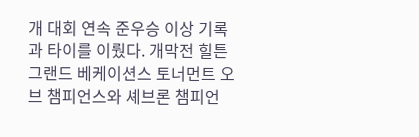개 대회 연속 준우승 이상 기록과 타이를 이뤘다. 개막전 힐튼 그랜드 베케이션스 토너먼트 오브 챔피언스와 셰브론 챔피언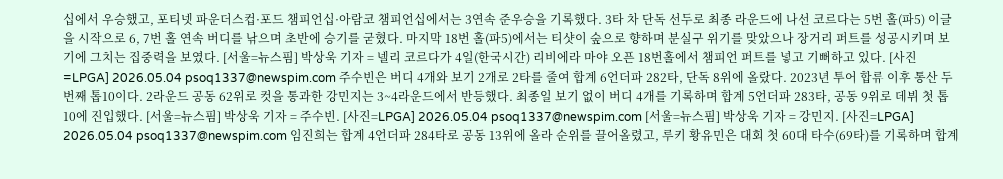십에서 우승했고, 포티넷 파운더스컵·포드 챔피언십·아람코 챔피언십에서는 3연속 준우승을 기록했다. 3타 차 단독 선두로 최종 라운드에 나선 코르다는 5번 홀(파5) 이글을 시작으로 6, 7번 홀 연속 버디를 낚으며 초반에 승기를 굳혔다. 마지막 18번 홀(파5)에서는 티샷이 숲으로 향하며 분실구 위기를 맞았으나 장거리 퍼트를 성공시키며 보기에 그치는 집중력을 보였다. [서울=뉴스핌] 박상욱 기자 = 넬리 코르다가 4일(한국시간) 리비에라 마야 오픈 18번홀에서 챔피언 퍼트를 넣고 기뻐하고 있다. [사진=LPGA] 2026.05.04 psoq1337@newspim.com 주수빈은 버디 4개와 보기 2개로 2타를 줄여 합계 6언더파 282타, 단독 8위에 올랐다. 2023년 투어 합류 이후 통산 두 번째 톱10이다. 2라운드 공동 62위로 컷을 통과한 강민지는 3~4라운드에서 반등했다. 최종일 보기 없이 버디 4개를 기록하며 합계 5언더파 283타, 공동 9위로 데뷔 첫 톱10에 진입했다. [서울=뉴스핌] 박상욱 기자 = 주수빈. [사진=LPGA] 2026.05.04 psoq1337@newspim.com [서울=뉴스핌] 박상욱 기자 = 강민지. [사진=LPGA] 2026.05.04 psoq1337@newspim.com 임진희는 합계 4언더파 284타로 공동 13위에 올라 순위를 끌어올렸고, 루키 황유민은 대회 첫 60대 타수(69타)를 기록하며 합계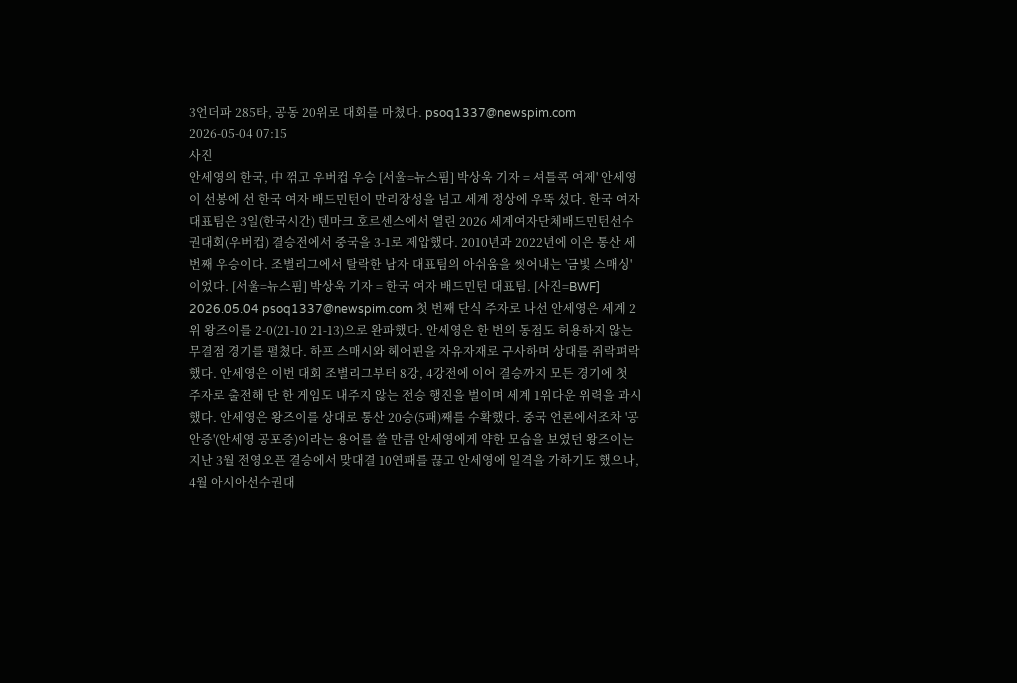3언더파 285타, 공동 20위로 대회를 마쳤다. psoq1337@newspim.com 2026-05-04 07:15
사진
안세영의 한국, 中 꺾고 우버컵 우승 [서울=뉴스핌] 박상욱 기자 = 셔틀콕 여제' 안세영이 선봉에 선 한국 여자 배드민턴이 만리장성을 넘고 세계 정상에 우뚝 섰다. 한국 여자 대표팀은 3일(한국시간) 덴마크 호르센스에서 열린 2026 세계여자단체배드민턴선수권대회(우버컵) 결승전에서 중국을 3-1로 제압했다. 2010년과 2022년에 이은 통산 세 번째 우승이다. 조별리그에서 탈락한 남자 대표팀의 아쉬움을 씻어내는 '금빛 스매싱'이었다. [서울=뉴스핌] 박상욱 기자 = 한국 여자 배드민턴 대표팀. [사진=BWF] 2026.05.04 psoq1337@newspim.com 첫 번째 단식 주자로 나선 안세영은 세계 2위 왕즈이를 2-0(21-10 21-13)으로 완파했다. 안세영은 한 번의 동점도 허용하지 않는 무결점 경기를 펼쳤다. 하프 스매시와 헤어핀을 자유자재로 구사하며 상대를 쥐락펴락했다. 안세영은 이번 대회 조별리그부터 8강, 4강전에 이어 결승까지 모든 경기에 첫 주자로 출전해 단 한 게임도 내주지 않는 전승 행진을 벌이며 세계 1위다운 위력을 과시했다. 안세영은 왕즈이를 상대로 통산 20승(5패)째를 수확했다. 중국 언론에서조차 '공안증'(안세영 공포증)이라는 용어를 쓸 만큼 안세영에게 약한 모습을 보였던 왕즈이는 지난 3월 전영오픈 결승에서 맞대결 10연패를 끊고 안세영에 일격을 가하기도 했으나, 4월 아시아선수권대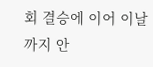회 결승에 이어 이날까지 안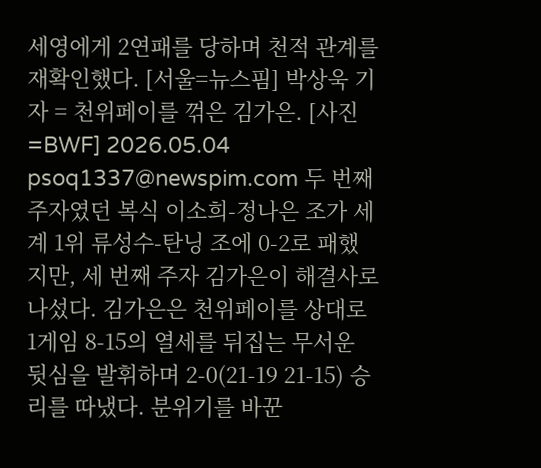세영에게 2연패를 당하며 천적 관계를 재확인했다. [서울=뉴스핌] 박상욱 기자 = 천위페이를 꺾은 김가은. [사진=BWF] 2026.05.04 psoq1337@newspim.com 두 번째 주자였던 복식 이소희-정나은 조가 세계 1위 류성수-탄닝 조에 0-2로 패했지만, 세 번째 주자 김가은이 해결사로 나섰다. 김가은은 천위페이를 상대로 1게임 8-15의 열세를 뒤집는 무서운 뒷심을 발휘하며 2-0(21-19 21-15) 승리를 따냈다. 분위기를 바꾼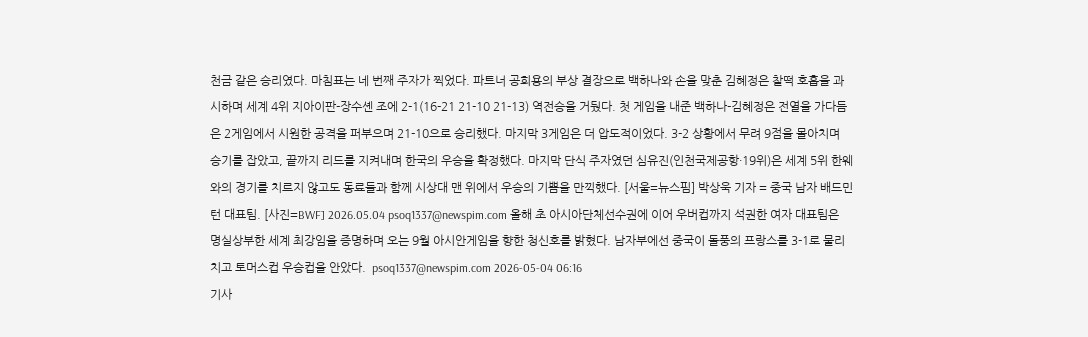천금 같은 승리였다. 마침표는 네 번째 주자가 찍었다. 파트너 공희용의 부상 결장으로 백하나와 손을 맞춘 김혜정은 찰떡 호흡을 과시하며 세계 4위 지아이판-장수셴 조에 2-1(16-21 21-10 21-13) 역전승을 거뒀다. 첫 게임을 내준 백하나-김혜정은 전열을 가다듬은 2게임에서 시원한 공격을 퍼부으며 21-10으로 승리했다. 마지막 3게임은 더 압도적이었다. 3-2 상황에서 무려 9점을 몰아치며 승기를 잡았고, 끝까지 리드를 지켜내며 한국의 우승을 확정했다. 마지막 단식 주자였던 심유진(인천국제공항·19위)은 세계 5위 한웨와의 경기를 치르지 않고도 동료들과 함께 시상대 맨 위에서 우승의 기쁨을 만끽했다. [서울=뉴스핌] 박상욱 기자 = 중국 남자 배드민턴 대표팀. [사진=BWF] 2026.05.04 psoq1337@newspim.com 올해 초 아시아단체선수권에 이어 우버컵까지 석권한 여자 대표팀은 명실상부한 세계 최강임을 증명하며 오는 9월 아시안게임을 향한 청신호를 밝혔다. 남자부에선 중국이 돌풍의 프랑스를 3-1로 물리치고 토머스컵 우승컵을 안았다.  psoq1337@newspim.com 2026-05-04 06:16
기사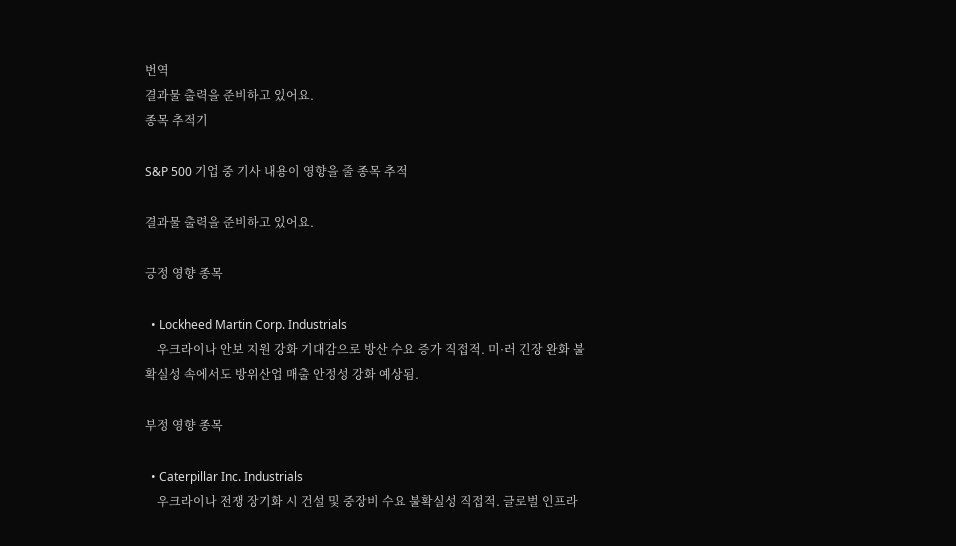번역
결과물 출력을 준비하고 있어요.
종목 추적기

S&P 500 기업 중 기사 내용이 영향을 줄 종목 추적

결과물 출력을 준비하고 있어요.

긍정 영향 종목

  • Lockheed Martin Corp. Industrials
    우크라이나 안보 지원 강화 기대감으로 방산 수요 증가 직접적. 미·러 긴장 완화 불확실성 속에서도 방위산업 매출 안정성 강화 예상됨.

부정 영향 종목

  • Caterpillar Inc. Industrials
    우크라이나 전쟁 장기화 시 건설 및 중장비 수요 불확실성 직접적. 글로벌 인프라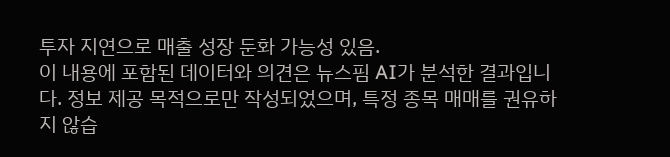투자 지연으로 매출 성장 둔화 가능성 있음.
이 내용에 포함된 데이터와 의견은 뉴스핌 AI가 분석한 결과입니다. 정보 제공 목적으로만 작성되었으며, 특정 종목 매매를 권유하지 않습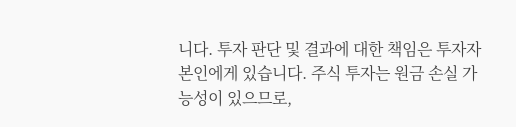니다. 투자 판단 및 결과에 대한 책임은 투자자 본인에게 있습니다. 주식 투자는 원금 손실 가능성이 있으므로,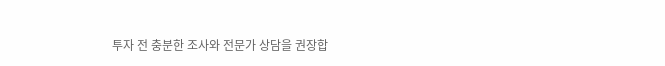투자 전 충분한 조사와 전문가 상담을 권장합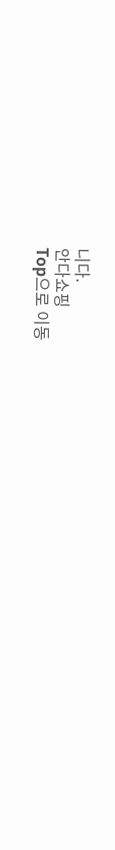니다.
안다쇼핑
Top으로 이동